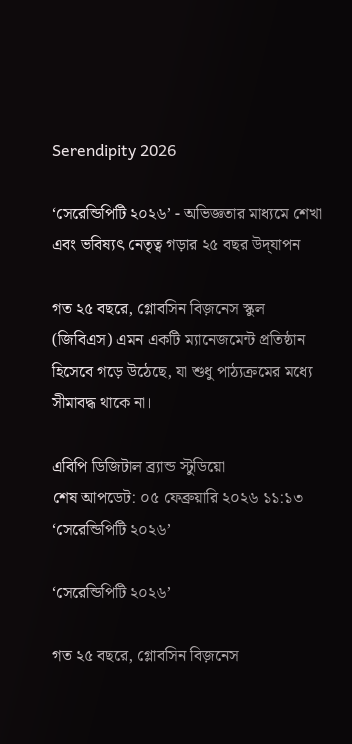Serendipity 2026

‘সেরেন্ডিপিটি ২০২৬’ - অভিজ্ঞতার মাধ্যমে শেখা এবং ভবিষ্যৎ নেতৃত্ব গড়ার ২৫ বছর উদ্‌যাপন

গত ২৫ বছরে, গ্লোবসিন বিজ়নেস স্কুল (জিবিএস) এমন একটি ম্যানেজমেন্ট প্রতিষ্ঠান হিসেবে গড়ে উঠেছে, যা শুধু পাঠ্যক্রমের মধ্যে সীমাবদ্ধ থাকে না।

এবিপি ডিজিটাল ব্র্যান্ড স্টুডিয়ো
শেষ আপডেট: ০৫ ফেব্রুয়ারি ২০২৬ ১১:১৩
‘সেরেন্ডিপিটি ২০২৬’

‘সেরেন্ডিপিটি ২০২৬’

গত ২৫ বছরে, গ্লোবসিন বিজ়নেস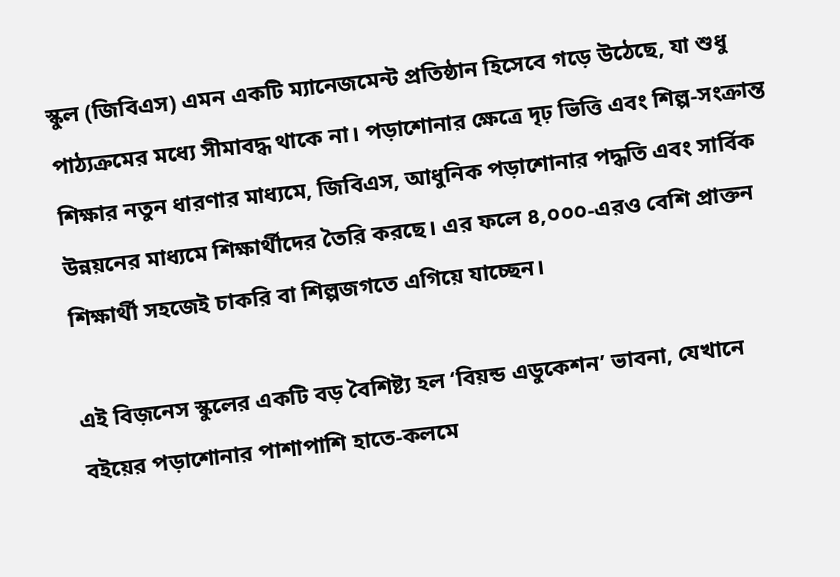স্কুল (জিবিএস) এমন একটি ম্যানেজমেন্ট প্রতিষ্ঠান হিসেবে গড়ে উঠেছে, যা শুধু পাঠ্যক্রমের মধ্যে সীমাবদ্ধ থাকে না। পড়াশোনার ক্ষেত্রে দৃঢ় ভিত্তি এবং শিল্প-সংক্রান্ত শিক্ষার নতুন ধারণার মাধ্যমে, জিবিএস, আধুনিক পড়াশোনার পদ্ধতি এবং সার্বিক উন্নয়নের মাধ্যমে শিক্ষার্থীদের তৈরি করছে। এর ফলে ৪,০০০-এরও বেশি প্রাক্তন শিক্ষার্থী সহজেই চাকরি বা শিল্পজগতে এগিয়ে যাচ্ছেন।

এই বিজ়নেস স্কুলের একটি বড় বৈশিষ্ট্য হল ‘বিয়ন্ড এডুকেশন’ ভাবনা, যেখানে বইয়ের পড়াশোনার পাশাপাশি হাতে-কলমে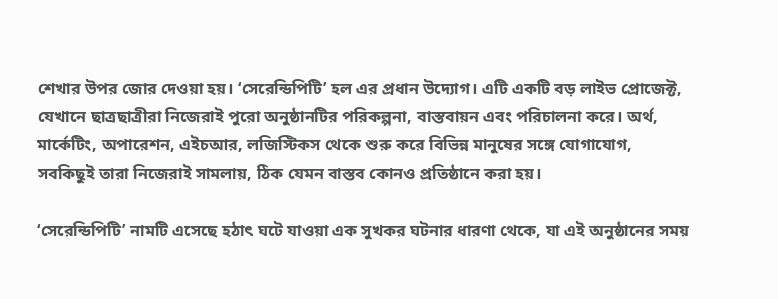শেখার উপর জোর দেওয়া হয়। ‘সেরেন্ডিপিটি’ হল এর প্রধান উদ্যোগ। এটি একটি বড় লাইভ প্রোজেক্ট, যেখানে ছাত্রছাত্রীরা নিজেরাই পুরো অনুষ্ঠানটির পরিকল্পনা, বাস্তবায়ন এবং পরিচালনা করে। অর্থ, মার্কেটিং, অপারেশন, এইচআর, লজিস্টিকস থেকে শুরু করে বিভিন্ন মানুষের সঙ্গে যোগাযোগ, সবকিছুই তারা নিজেরাই সামলায়, ঠিক যেমন বাস্তব কোনও প্রতিষ্ঠানে করা হয়।

‘সেরেন্ডিপিটি’ নামটি এসেছে হঠাৎ ঘটে যাওয়া এক সুখকর ঘটনার ধারণা থেকে, যা এই অনুষ্ঠানের সময়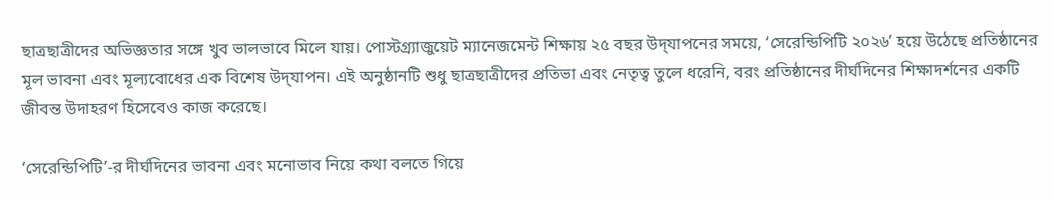ছাত্রছাত্রীদের অভিজ্ঞতার সঙ্গে খুব ভালভাবে মিলে যায়। পোস্টগ্র্যাজুয়েট ম্যানেজমেন্ট শিক্ষায় ২৫ বছর উদ্‌যাপনের সময়ে, ‘সেরেন্ডিপিটি ২০২৬’ হয়ে উঠেছে প্রতিষ্ঠানের মূল ভাবনা এবং মূল্যবোধের এক বিশেষ উদ্‌যাপন। এই অনুষ্ঠানটি শুধু ছাত্রছাত্রীদের প্রতিভা এবং নেতৃত্ব তুলে ধরেনি, বরং প্রতিষ্ঠানের দীর্ঘদিনের শিক্ষাদর্শনের একটি জীবন্ত উদাহরণ হিসেবেও কাজ করেছে।

‘সেরেন্ডিপিটি’-র দীর্ঘদিনের ভাবনা এবং মনোভাব নিয়ে কথা বলতে গিয়ে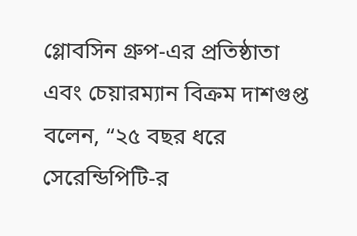গ্লোবসিন গ্রুপ-এর প্রতিষ্ঠাতা এবং চেয়ারম্যান বিক্রম দাশগুপ্ত বলেন, “২৫ বছর ধরে সেরেন্ডিপিটি-র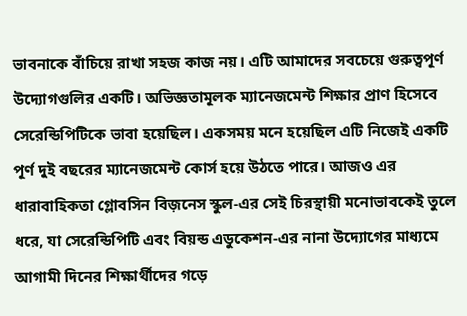ভাবনাকে বাঁচিয়ে রাখা সহজ কাজ নয়। এটি আমাদের সবচেয়ে গুরুত্বপূর্ণ উদ্যোগগুলির একটি। অভিজ্ঞতামূলক ম্যানেজমেন্ট শিক্ষার প্রাণ হিসেবে সেরেন্ডিপিটিকে ভাবা হয়েছিল। একসময় মনে হয়েছিল এটি নিজেই একটি পূর্ণ দুই বছরের ম্যানেজমেন্ট কোর্স হয়ে উঠতে পারে। আজও এর ধারাবাহিকতা গ্লোবসিন বিজ়নেস স্কুল-এর সেই চিরস্থায়ী মনোভাবকেই তুলে ধরে, যা সেরেন্ডিপিটি এবং বিয়ন্ড এডুকেশন-এর নানা উদ্যোগের মাধ্যমে আগামী দিনের শিক্ষার্থীদের গড়ে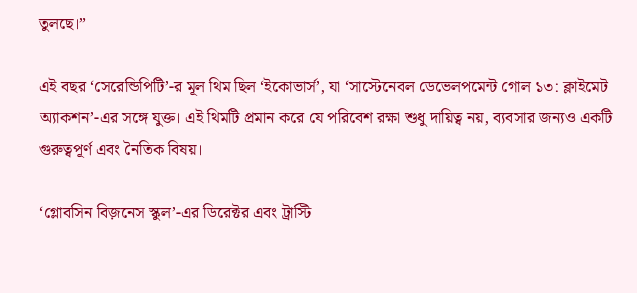তুলছে।”

এই বছর ‘সেরেন্ডিপিটি’-র মূল থিম ছিল ‘ইকোভার্স’, যা ‘সাস্টেনেবল ডেভেলপমেন্ট গোল ১৩: ক্লাইমেট অ্যাকশন’-এর সঙ্গে যুক্ত। এই থিমটি প্রমান করে যে পরিবেশ রক্ষা শুধু দায়িত্ব নয়, ব্যবসার জন্যও একটি গুরুত্বপূর্ণ এবং নৈতিক বিষয়।

‘গ্লোবসিন বিজ়নেস স্কুল’-এর ডিরেক্টর এবং ট্রাস্টি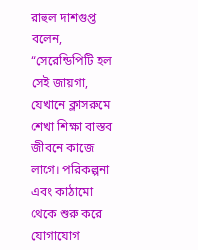রাহুল দাশগুপ্ত বলেন, “সেরেন্ডিপিটি হল সেই জায়গা, যেখানে ক্লাসরুমে শেখা শিক্ষা বাস্তব জীবনে কাজে লাগে। পরিকল্পনা এবং কাঠামো থেকে শুরু করে যোগাযোগ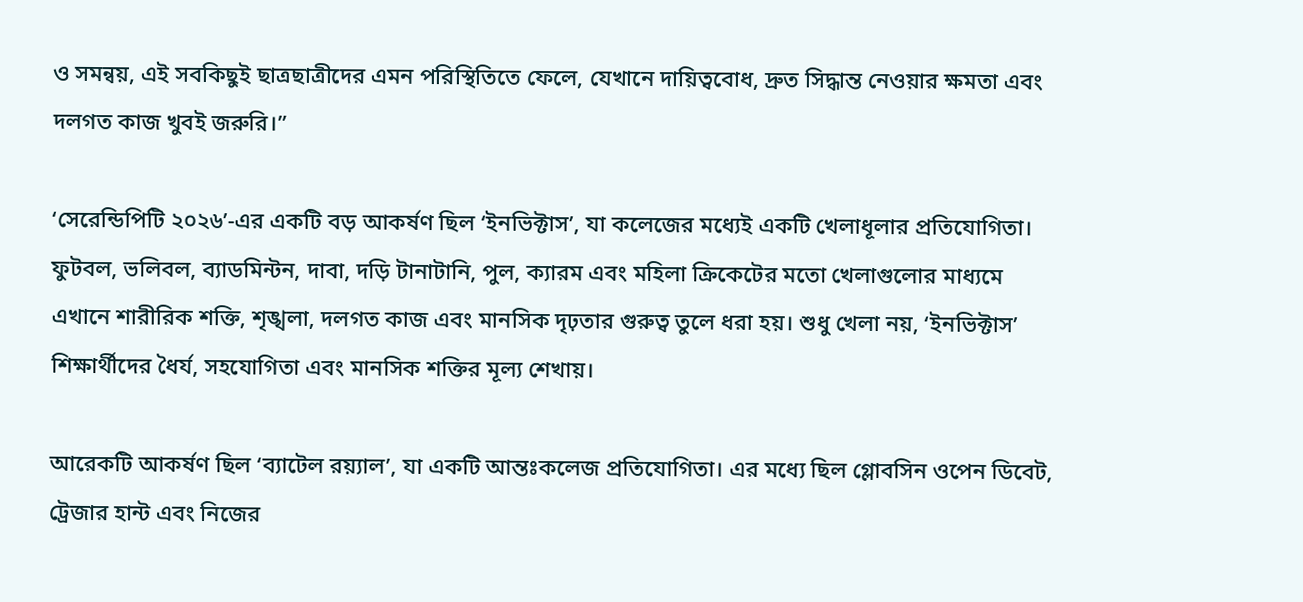ও সমন্বয়, এই সবকিছুই ছাত্রছাত্রীদের এমন পরিস্থিতিতে ফেলে, যেখানে দায়িত্ববোধ, দ্রুত সিদ্ধান্ত নেওয়ার ক্ষমতা এবং দলগত কাজ খুবই জরুরি।”

‘সেরেন্ডিপিটি ২০২৬’-এর একটি বড় আকর্ষণ ছিল ‘ইনভিক্টাস’, যা কলেজের মধ্যেই একটি খেলাধূলার প্রতিযোগিতা। ফুটবল, ভলিবল, ব্যাডমিন্টন, দাবা, দড়ি টানাটানি, পুল, ক্যারম এবং মহিলা ক্রিকেটের মতো খেলাগুলোর মাধ্যমে এখানে শারীরিক শক্তি, শৃঙ্খলা, দলগত কাজ এবং মানসিক দৃঢ়তার গুরুত্ব তুলে ধরা হয়। শুধু খেলা নয়, ‘ইনভিক্টাস’ শিক্ষার্থীদের ধৈর্য, সহযোগিতা এবং মানসিক শক্তির মূল্য শেখায়।

আরেকটি আকর্ষণ ছিল ‘ব্যাটেল রয়্যাল’, যা একটি আন্তঃকলেজ প্রতিযোগিতা। এর মধ্যে ছিল গ্লোবসিন ওপেন ডিবেট, ট্রেজার হান্ট এবং নিজের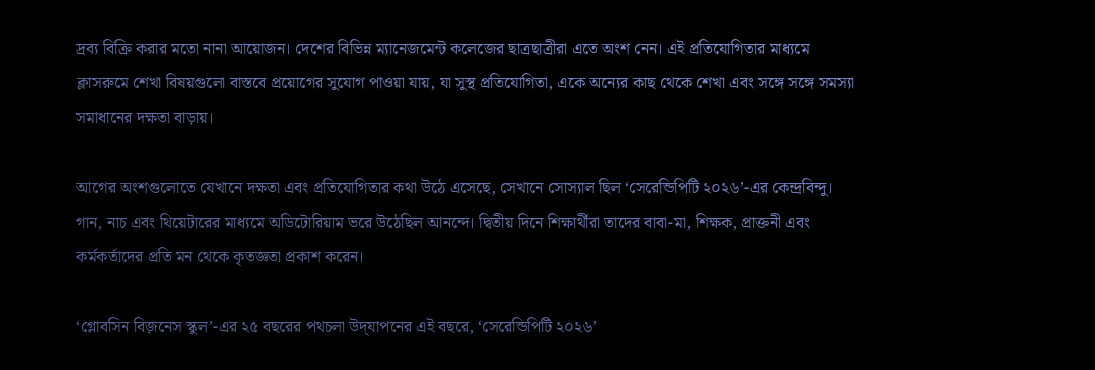দ্রব্য বিক্রি করার মতো নানা আয়োজন। দেশের বিভিন্ন ম্যানেজমেন্ট কলেজের ছাত্রছাত্রীরা এতে অংশ নেন। এই প্রতিযোগিতার মাধ্যমে ক্লাসরুমে শেখা বিষয়গুলো বাস্তবে প্রয়োগের সুযোগ পাওয়া যায়, যা সুস্থ প্রতিযোগিতা, একে অন্যের কাছ থেকে শেখা এবং সঙ্গে সঙ্গে সমস্যা সমাধানের দক্ষতা বাড়ায়।

আগের অংশগুলোতে যেখানে দক্ষতা এবং প্রতিযোগিতার কথা উঠে এসেছে, সেখানে সোস্যাল ছিল ‘সেরেন্ডিপিটি ২০২৬’-এর কেন্দ্রবিন্দু। গান, নাচ এবং থিয়েটারের মাধ্যমে অডিটোরিয়াম ভরে উঠেছিল আনন্দে। দ্বিতীয় দিনে শিক্ষার্থীরা তাদের বাবা-মা, শিক্ষক, প্রাক্তনী এবং কর্মকর্তাদের প্রতি মন থেকে কৃতজ্ঞতা প্রকাশ করেন।

‘গ্লোবসিন বিজ়নেস স্কুল’-এর ২৫ বছরের পথচলা উদ্‌যাপনের এই বছরে, ‘সেরেন্ডিপিটি ২০২৬’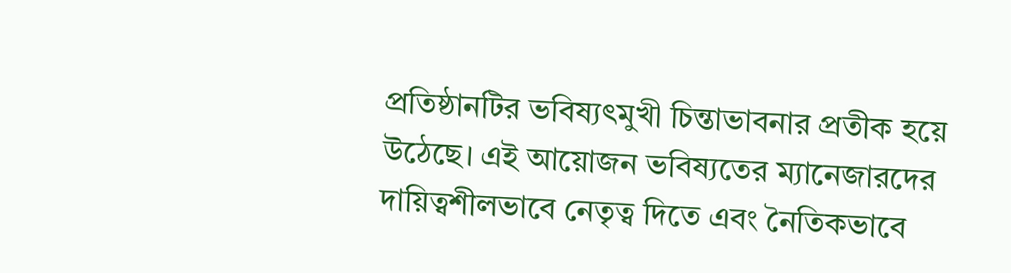প্রতিষ্ঠানটির ভবিষ্যৎমুখী চিন্তাভাবনার প্রতীক হয়ে উঠেছে। এই আয়োজন ভবিষ্যতের ম্যানেজারদের দায়িত্বশীলভাবে নেতৃত্ব দিতে এবং নৈতিকভাবে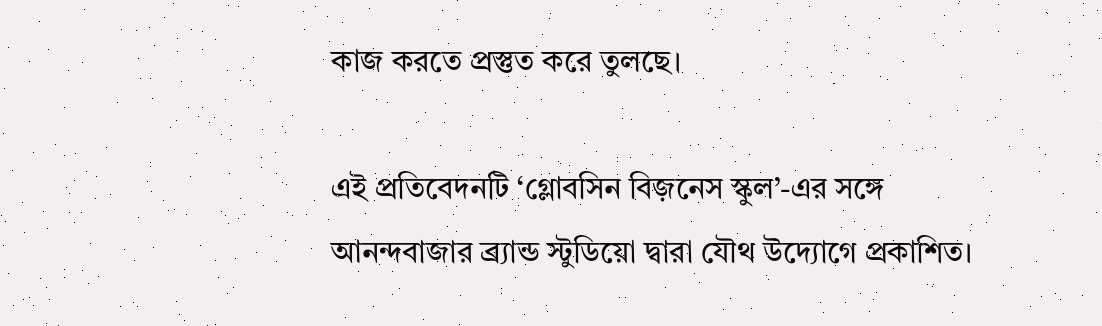কাজ করতে প্রস্তুত করে তুলছে।

এই প্রতিবেদনটি ‘গ্লোবসিন বিজ়নেস স্কুল’-এর সঙ্গে আনন্দবাজার ব্র্যান্ড স্টুডিয়ো দ্বারা যৌথ উদ্যোগে প্রকাশিত।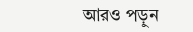আরও পড়ুন